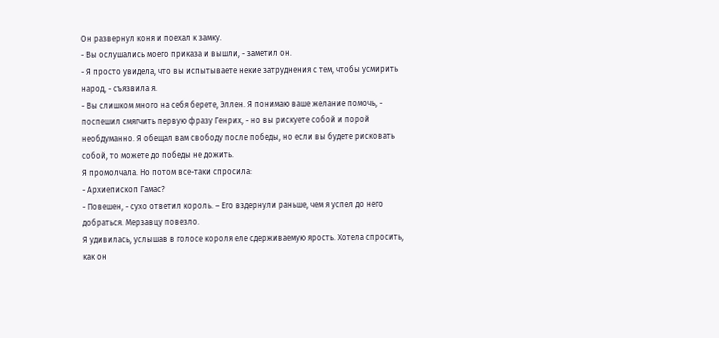Он развернул коня и поехал к замку.
- Вы ослушались моего приказа и вышли, - заметил он.
- Я просто увидела, что вы испытываете некие затруднения с тем, чтобы усмирить народ, - съязвила я.
- Вы слишком много на себя берете, Эллен. Я понимаю ваше желание помочь, - поспешил смягчить первую фразу Генрих, - но вы рискуете собой и порой необдуманно. Я обещал вам свободу после победы, но если вы будете рисковать собой, то можете до победы не дожить.
Я промолчала. Но потом все-таки спросила:
- Архиепископ Гамас?
- Повешен, - сухо ответил король. – Его вздернули раньше, чем я успел до него добраться. Мерзавцу повезло.
Я удивилась, услышав в голосе короля еле сдерживаемую ярость. Хотела спросить, как он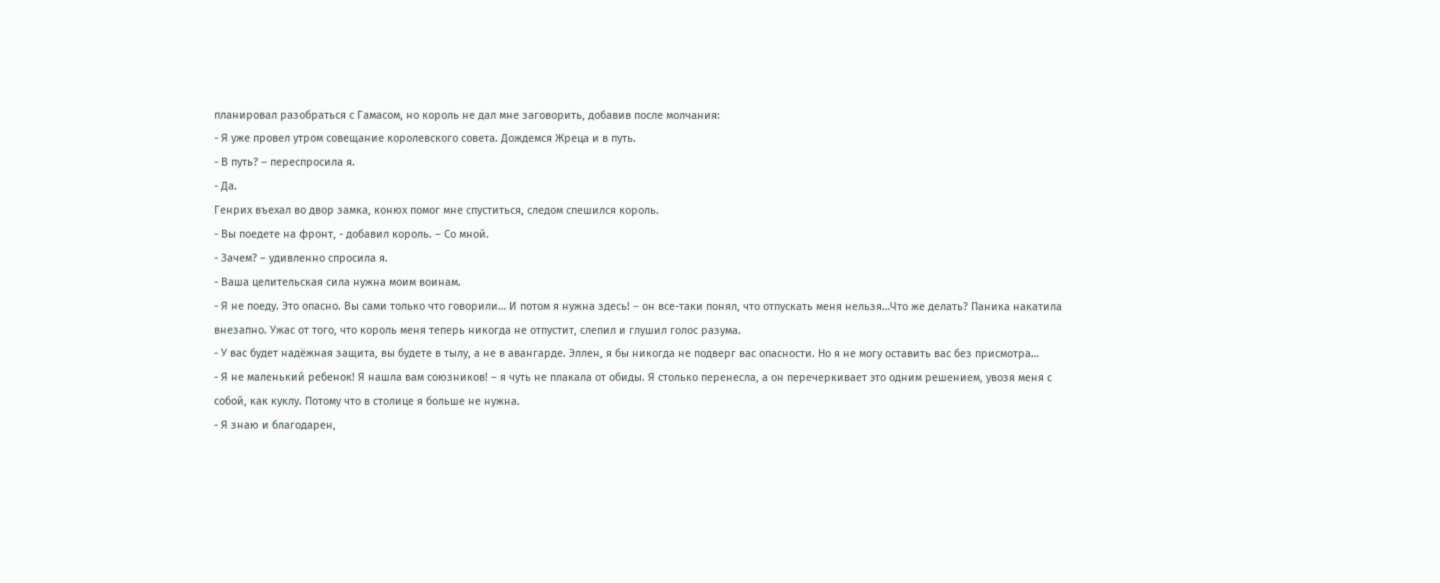планировал разобраться с Гамасом, но король не дал мне заговорить, добавив после молчания:
- Я уже провел утром совещание королевского совета. Дождемся Жреца и в путь.
- В путь? – переспросила я.
- Да.
Генрих въехал во двор замка, конюх помог мне спуститься, следом спешился король.
- Вы поедете на фронт, - добавил король. – Со мной.
- Зачем? – удивленно спросила я.
- Ваша целительская сила нужна моим воинам.
- Я не поеду. Это опасно. Вы сами только что говорили… И потом я нужна здесь! – он все-таки понял, что отпускать меня нельзя…Что же делать? Паника накатила внезапно. Ужас от того, что король меня теперь никогда не отпустит, слепил и глушил голос разума.
- У вас будет надёжная защита, вы будете в тылу, а не в авангарде. Эллен, я бы никогда не подверг вас опасности. Но я не могу оставить вас без присмотра…
- Я не маленький ребенок! Я нашла вам союзников! – я чуть не плакала от обиды. Я столько перенесла, а он перечеркивает это одним решением, увозя меня с собой, как куклу. Потому что в столице я больше не нужна.
- Я знаю и благодарен,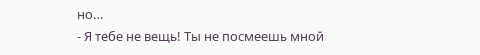но…
- Я тебе не вещь! Ты не посмеешь мной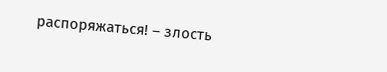распоряжаться! – злость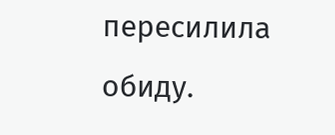пересилила обиду.